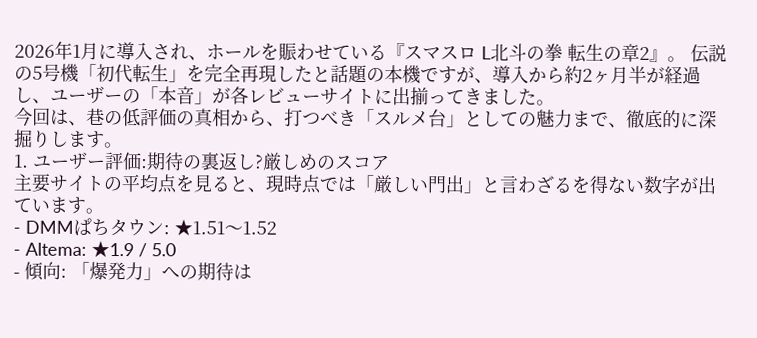2026年1月に導入され、ホールを賑わせている『スマスロ L北斗の拳 転生の章2』。 伝説の5号機「初代転生」を完全再現したと話題の本機ですが、導入から約2ヶ月半が経過し、ユーザーの「本音」が各レビューサイトに出揃ってきました。
今回は、巷の低評価の真相から、打つべき「スルメ台」としての魅力まで、徹底的に深掘りします。
1. ユーザー評価:期待の裏返し?厳しめのスコア
主要サイトの平均点を見ると、現時点では「厳しい門出」と言わざるを得ない数字が出ています。
- DMMぱちタウン: ★1.51〜1.52
- Altema: ★1.9 / 5.0
- 傾向: 「爆発力」への期待は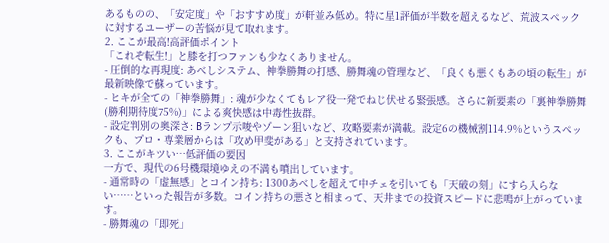あるものの、「安定度」や「おすすめ度」が軒並み低め。特に星1評価が半数を超えるなど、荒波スペックに対するユーザーの苦悩が見て取れます。
2. ここが最高!高評価ポイント
「これぞ転生!」と膝を打つファンも少なくありません。
- 圧倒的な再現度: あべしシステム、神拳勝舞の打感、勝舞魂の管理など、「良くも悪くもあの頃の転生」が最新映像で蘇っています。
- ヒキが全ての「神拳勝舞」: 魂が少なくてもレア役一発でねじ伏せる緊張感。さらに新要素の「裏神拳勝舞(勝利期待度75%)」による爽快感は中毒性抜群。
- 設定判別の奥深さ: Bランプ示唆やゾーン狙いなど、攻略要素が満載。設定6の機械割114.9%というスペックも、プロ・専業層からは「攻め甲斐がある」と支持されています。
3. ここがキツい…低評価の要因
一方で、現代の6号機環境ゆえの不満も噴出しています。
- 通常時の「虚無感」とコイン持ち: 1300あべしを超えて中チェを引いても「天破の刻」にすら入らない……といった報告が多数。コイン持ちの悪さと相まって、天井までの投資スピードに悲鳴が上がっています。
- 勝舞魂の「即死」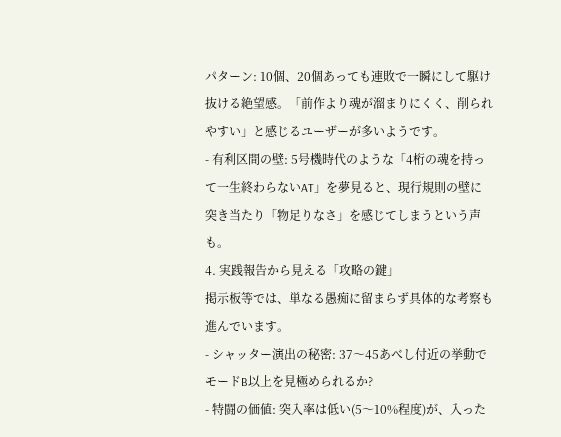パターン: 10個、20個あっても連敗で一瞬にして駆け抜ける絶望感。「前作より魂が溜まりにくく、削られやすい」と感じるユーザーが多いようです。
- 有利区間の壁: 5号機時代のような「4桁の魂を持って一生終わらないAT」を夢見ると、現行規則の壁に突き当たり「物足りなさ」を感じてしまうという声も。
4. 実践報告から見える「攻略の鍵」
掲示板等では、単なる愚痴に留まらず具体的な考察も進んでいます。
- シャッター演出の秘密: 37〜45あべし付近の挙動でモードB以上を見極められるか?
- 特闘の価値: 突入率は低い(5〜10%程度)が、入った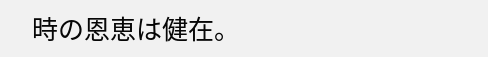時の恩恵は健在。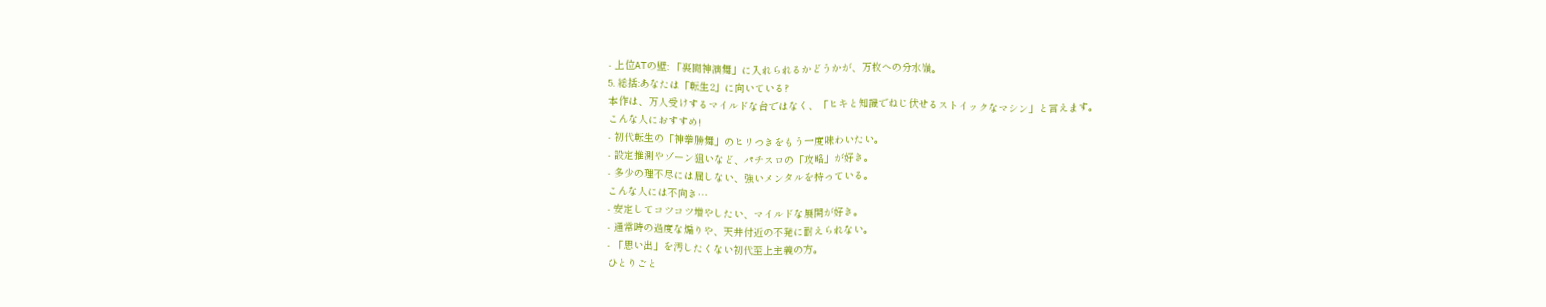- 上位ATの壁: 「裏闘神演舞」に入れられるかどうかが、万枚への分水嶺。
5. 総括:あなたは「転生2」に向いている?
本作は、万人受けするマイルドな台ではなく、「ヒキと知識でねじ伏せるストイックなマシン」と言えます。
こんな人におすすめ!
- 初代転生の「神拳勝舞」のヒリつきをもう一度味わいたい。
- 設定推測やゾーン狙いなど、パチスロの「攻略」が好き。
- 多少の理不尽には屈しない、強いメンタルを持っている。
こんな人には不向き…
- 安定してコツコツ増やしたい、マイルドな展開が好き。
- 通常時の過度な煽りや、天井付近の不発に耐えられない。
- 「思い出」を汚したくない初代至上主義の方。
ひとりごと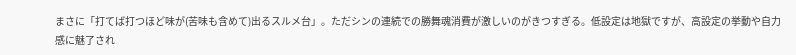まさに「打てば打つほど味が(苦味も含めて)出るスルメ台」。ただシンの連続での勝舞魂消費が激しいのがきつすぎる。低設定は地獄ですが、高設定の挙動や自力感に魅了され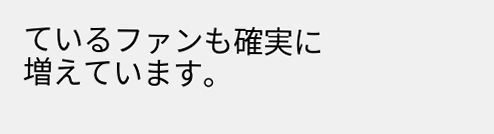ているファンも確実に増えています。